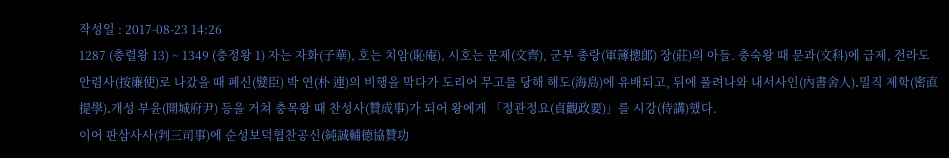작성일 : 2017-08-23 14:26
1287 (충렬왕 13) ~ 1349 (충정왕 1) 자는 자화(子華), 호는 치암(恥庵), 시호는 문제(文齊), 군부 총랑(軍簿摠郞) 장(莊)의 아들. 충숙왕 때 문과(文科)에 급제, 전라도 안렴사(按廉使)로 나갔을 때 폐신(嬖臣) 박 연(朴 連)의 비행을 막다가 도리어 무고를 당해 해도(海島)에 유배되고, 뒤에 풀려나와 내서사인(內書舍人)․밀직 제학(密直提學)․개성 부윤(開城府尹) 등을 거쳐 충목왕 때 찬성사(贊成事)가 되어 왕에게 「정관정요(貞觀政要)」를 시강(侍講)했다.
이어 판삼사사(判三司事)에 순성보덕협찬공신(純誠輔德協贊功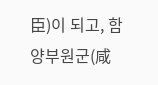臣)이 되고, 함양부원군(咸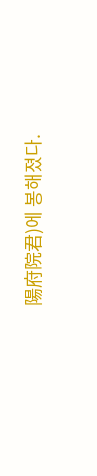陽府院君)에 봉해졌다.